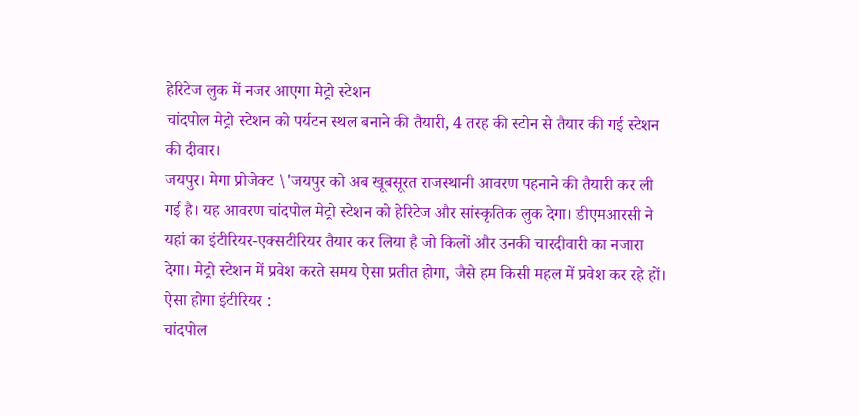हेरिटेज लुक में नजर आएगा मेट्रो स्टेशन
चांदपोल मेट्रो स्टेशन को पर्यटन स्थल बनाने की तैयारी, 4 तरह की स्टोन से तैयार की गई स्टेशन की दीवार।
जयपुर। मेगा प्रोजेक्ट \'जयपुर को अब खूबसूरत राजस्थानी आवरण पहनाने की तैयारी कर ली गई है। यह आवरण चांदपोल मेट्रो स्टेशन को हेरिटेज और सांस्कृतिक लुक देगा। डीएमआरसी ने यहां का इंटीरियर-एक्सटीरियर तैयार कर लिया है जो किलों और उनकी चारदीवारी का नजारा देगा। मेट्रो स्टेशन में प्रवेश करते समय ऐसा प्रतीत होगा, जैसे हम किसी महल में प्रवेश कर रहे हों।
ऐसा होगा इंटीरियर :
चांदपोल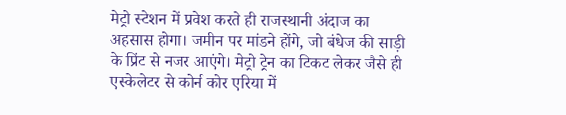मेट्रो स्टेशन में प्रवेश करते ही राजस्थानी अंदाज का अहसास होगा। जमीन पर मांडने होंगे, जो बंधेज की साड़ी के प्रिंट से नजर आएंगे। मेट्रो ट्रेन का टिकट लेकर जैसे ही एस्केलेटर से कोर्न कोर एरिया में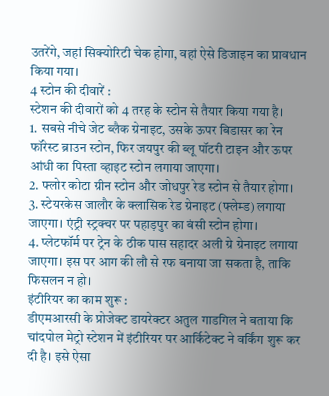उतरेंगे, जहां सिक्योरिटी चेक होगा, वहां ऐसे डिजाइन का प्रावधान किया गया।
4 स्टोन की दीवारें :
स्टेशन की दीवारों को 4 तरह के स्टोन से तैयार किया गया है।
1. सबसे नीचे जेट ब्लैक ग्रेनाइट, उसके ऊपर बिडासर का रेन फॉरेस्ट ब्राउन स्टोन, फिर जयपुर की ब्लू पॉटरी टाइन और ऊपर आंधी का पिस्ता व्हाइट स्टोन लगाया जाएगा।
2. फ्लोर कोटा ग्रीन स्टोन और जोधपुर रेड स्टोन से तैयार होगा।
3. स्टेयरकेस जालौर के क्लासिक रेड ग्रेनाइट (फ्लेम्ड) लगाया जाएगा। एंट्री स्ट्रक्चर पर पहाड़पुर का बंसी स्टोन होगा।
4. प्लेटफॉर्म पर ट्रेन के ठीक पास सहादर अली ग्रे ग्रेनाइट लगाया जाएगा। इस पर आग की लौ से रफ बनाया जा सकता है, ताकि फिसलन न हो।
इंटीरियर का काम शुरू :
डीएमआरसी के प्रोजेक्ट डायरेक्टर अतुल गाडगिल ने बताया कि चांदपोल मेट्रो स्टेशन में इंटीरियर पर आर्किटेक्ट ने वर्किंग शुरू कर दी है। इसे ऐसा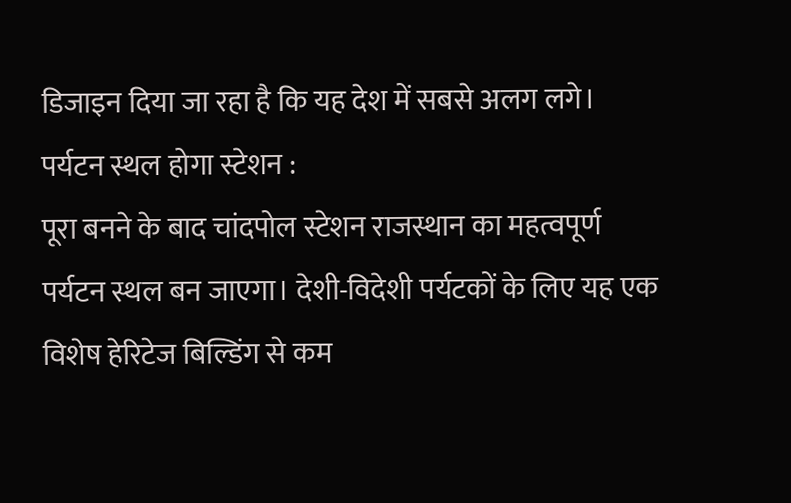डिजाइन दिया जा रहा है कि यह देश में सबसे अलग लगे।
पर्यटन स्थल होगा स्टेशन :
पूरा बनने के बाद चांदपोल स्टेशन राजस्थान का महत्वपूर्ण पर्यटन स्थल बन जाएगा। देशी-विदेशी पर्यटकों के लिए यह एक विशेष हेरिटेज बिल्डिंग से कम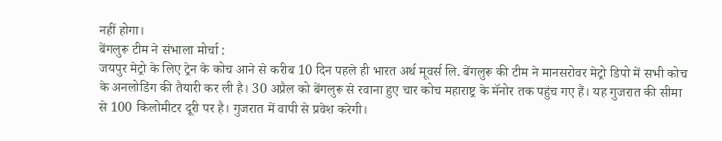नहीं होगा।
बेंगलुरू टीम ने संभाला मोर्चा :
जयपुर मेट्रो के लिए ट्रेन के कोच आने से करीब 10 दिन पहले ही भारत अर्थ मूवर्स लि. बेंगलुरू की टीम ने मानसरोवर मेट्रो डिपो में सभी कोच के अनलोडिंग की तैयारी कर ली है। 30 अप्रैल को बेंगलुरू से रवाना हुए चार कोच महाराष्ट्र के मॅनोर तक पहुंच गए हैं। यह गुजरात की सीमा से 100 किलोमीटर दूरी पर है। गुजरात में वापी से प्रवेश करेगी।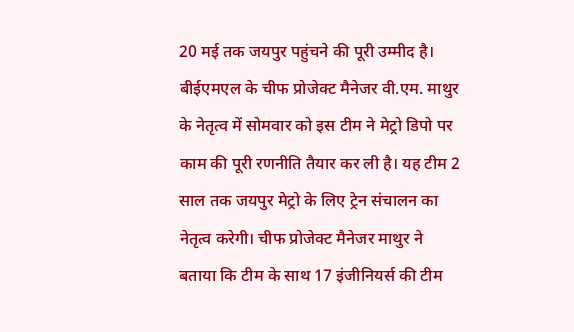20 मई तक जयपुर पहुंचने की पूरी उम्मीद है।
बीईएमएल के चीफ प्रोजेक्ट मैनेजर वी.एम. माथुर के नेतृत्व में सोमवार को इस टीम ने मेट्रो डिपो पर काम की पूरी रणनीति तैयार कर ली है। यह टीम 2 साल तक जयपुर मेट्रो के लिए ट्रेन संचालन का नेतृत्व करेगी। चीफ प्रोजेक्ट मैनेजर माथुर ने बताया कि टीम के साथ 17 इंजीनियर्स की टीम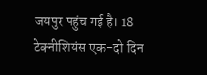जयपुर पहुंच गई है। 18 टेक्नीशियंस एक-दो दिन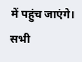में पहुंच जाएंगे। सभी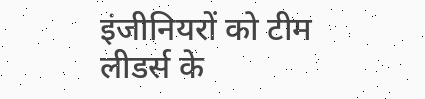इंजीनियरों को टीम लीडर्स के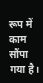रूप में काम सौंपा गया है।